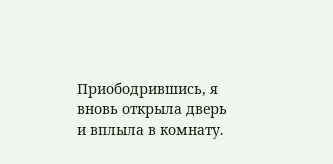Приободрившись, я вновь открыла дверь и вплыла в комнату.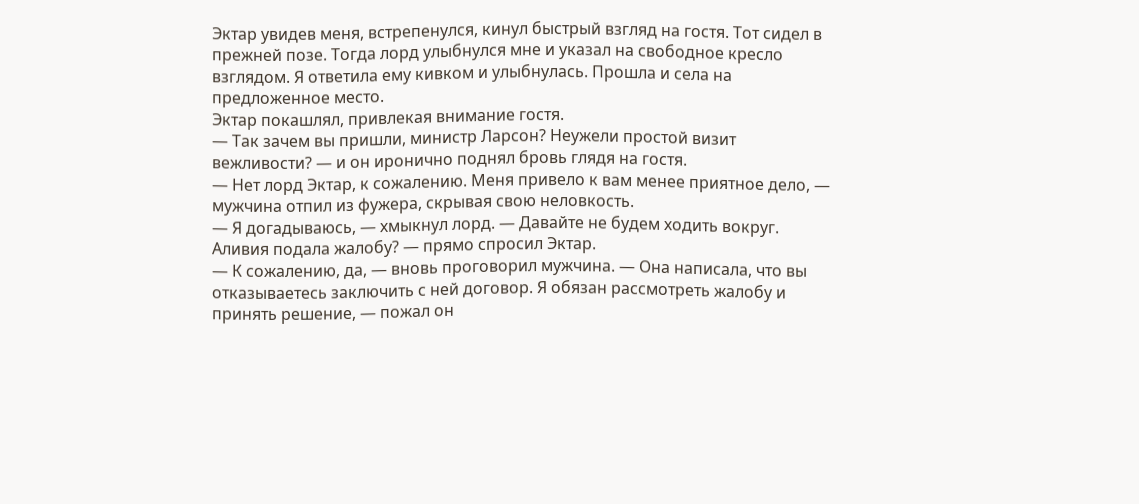Эктар увидев меня, встрепенулся, кинул быстрый взгляд на гостя. Тот сидел в прежней позе. Тогда лорд улыбнулся мне и указал на свободное кресло взглядом. Я ответила ему кивком и улыбнулась. Прошла и села на предложенное место.
Эктар покашлял, привлекая внимание гостя.
— Так зачем вы пришли, министр Ларсон? Неужели простой визит вежливости? — и он иронично поднял бровь глядя на гостя.
— Нет лорд Эктар, к сожалению. Меня привело к вам менее приятное дело, — мужчина отпил из фужера, скрывая свою неловкость.
— Я догадываюсь, — хмыкнул лорд. — Давайте не будем ходить вокруг. Аливия подала жалобу? — прямо спросил Эктар.
— К сожалению, да, — вновь проговорил мужчина. — Она написала, что вы отказываетесь заключить с ней договор. Я обязан рассмотреть жалобу и принять решение, — пожал он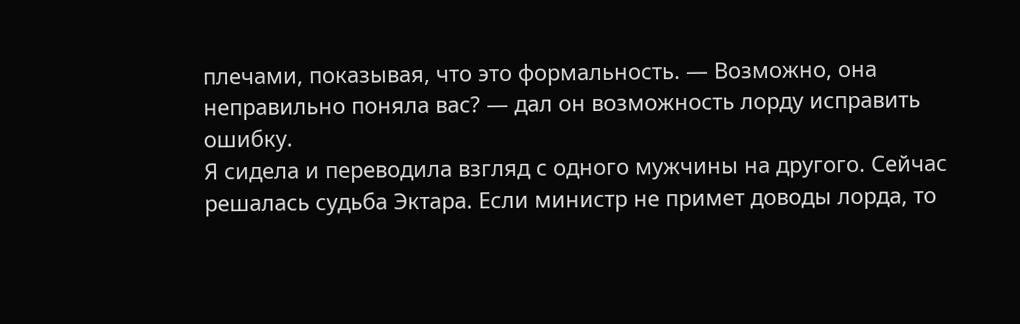плечами, показывая, что это формальность. — Возможно, она неправильно поняла вас? — дал он возможность лорду исправить ошибку.
Я сидела и переводила взгляд с одного мужчины на другого. Сейчас решалась судьба Эктара. Если министр не примет доводы лорда, то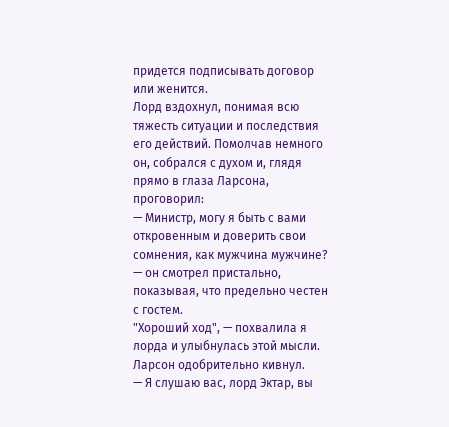придется подписывать договор или женится.
Лорд вздохнул, понимая всю тяжесть ситуации и последствия его действий. Помолчав немного он, собрался с духом и, глядя прямо в глаза Ларсона, проговорил:
— Министр, могу я быть с вами откровенным и доверить свои сомнения, как мужчина мужчине? — он смотрел пристально, показывая, что предельно честен с гостем.
"Хороший ход", — похвалила я лорда и улыбнулась этой мысли.
Ларсон одобрительно кивнул.
— Я слушаю вас, лорд Эктар, вы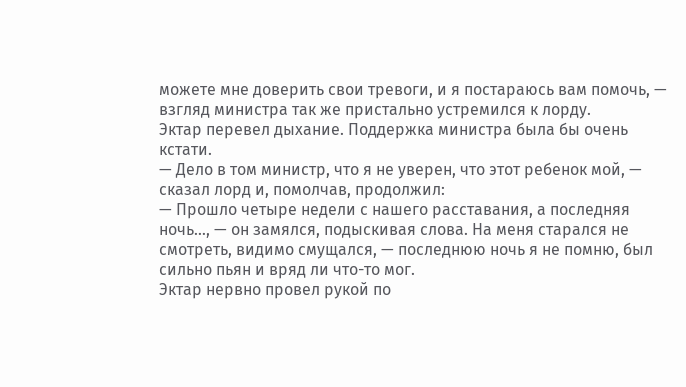можете мне доверить свои тревоги, и я постараюсь вам помочь, — взгляд министра так же пристально устремился к лорду.
Эктар перевел дыхание. Поддержка министра была бы очень кстати.
— Дело в том министр, что я не уверен, что этот ребенок мой, — сказал лорд и, помолчав, продолжил:
— Прошло четыре недели с нашего расставания, а последняя ночь…, — он замялся, подыскивая слова. На меня старался не смотреть, видимо смущался, — последнюю ночь я не помню, был сильно пьян и вряд ли что-то мог.
Эктар нервно провел рукой по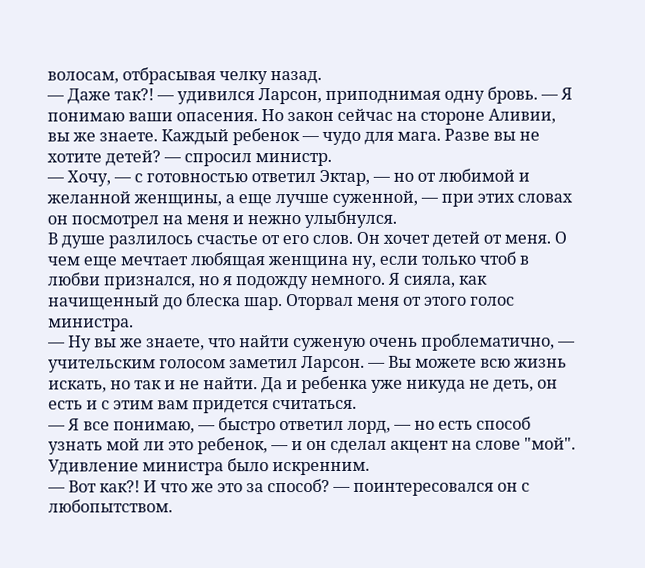волосам, отбрасывая челку назад.
— Даже так?! — удивился Ларсон, приподнимая одну бровь. — Я понимаю ваши опасения. Но закон сейчас на стороне Аливии, вы же знаете. Каждый ребенок — чудо для мага. Разве вы не хотите детей? — спросил министр.
— Хочу, — с готовностью ответил Эктар, — но от любимой и желанной женщины, а еще лучше суженной, — при этих словах он посмотрел на меня и нежно улыбнулся.
В душе разлилось счастье от его слов. Он хочет детей от меня. О чем еще мечтает любящая женщина ну, если только чтоб в любви признался, но я подожду немного. Я сияла, как начищенный до блеска шар. Оторвал меня от этого голос министра.
— Ну вы же знаете, что найти суженую очень проблематично, — учительским голосом заметил Ларсон. — Вы можете всю жизнь искать, но так и не найти. Да и ребенка уже никуда не деть, он есть и с этим вам придется считаться.
— Я все понимаю, — быстро ответил лорд, — но есть способ узнать мой ли это ребенок, — и он сделал акцент на слове "мой".
Удивление министра было искренним.
— Вот как?! И что же это за способ? — поинтересовался он с любопытством.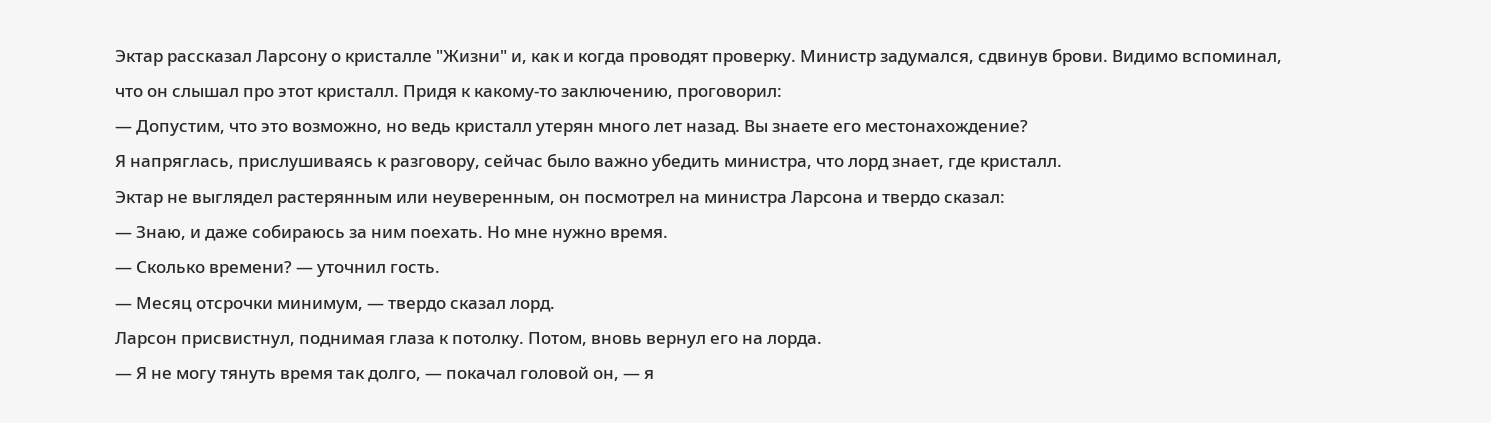Эктар рассказал Ларсону о кристалле "Жизни" и, как и когда проводят проверку. Министр задумался, сдвинув брови. Видимо вспоминал, что он слышал про этот кристалл. Придя к какому-то заключению, проговорил:
— Допустим, что это возможно, но ведь кристалл утерян много лет назад. Вы знаете его местонахождение?
Я напряглась, прислушиваясь к разговору, сейчас было важно убедить министра, что лорд знает, где кристалл.
Эктар не выглядел растерянным или неуверенным, он посмотрел на министра Ларсона и твердо сказал:
— Знаю, и даже собираюсь за ним поехать. Но мне нужно время.
— Сколько времени? — уточнил гость.
— Месяц отсрочки минимум, — твердо сказал лорд.
Ларсон присвистнул, поднимая глаза к потолку. Потом, вновь вернул его на лорда.
— Я не могу тянуть время так долго, — покачал головой он, — я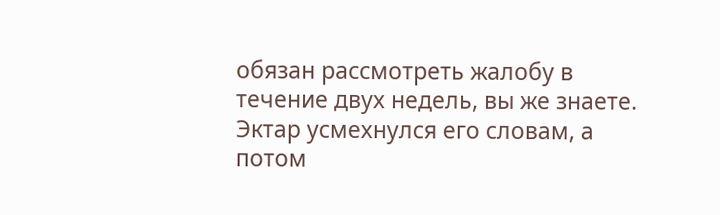обязан рассмотреть жалобу в течение двух недель, вы же знаете.
Эктар усмехнулся его словам, а потом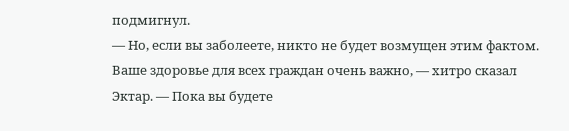подмигнул.
— Но, если вы заболеете, никто не будет возмущен этим фактом. Ваше здоровье для всех граждан очень важно, — хитро сказал Эктар. — Пока вы будете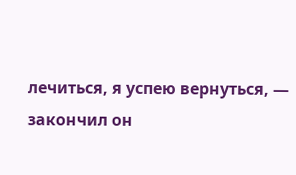лечиться, я успею вернуться, — закончил он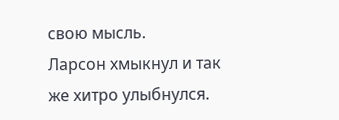свою мысль.
Ларсон хмыкнул и так же хитро улыбнулся.